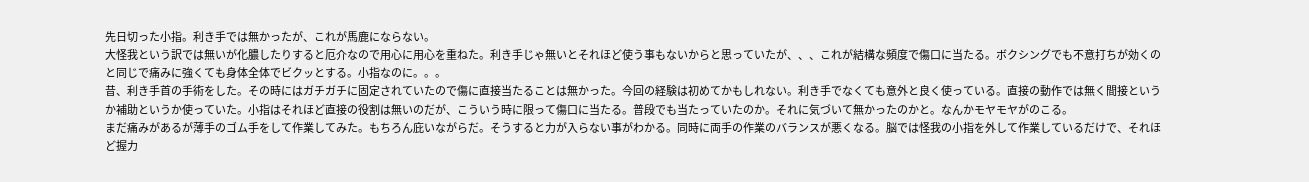先日切った小指。利き手では無かったが、これが馬鹿にならない。
大怪我という訳では無いが化膿したりすると厄介なので用心に用心を重ねた。利き手じゃ無いとそれほど使う事もないからと思っていたが、、、これが結構な頻度で傷口に当たる。ボクシングでも不意打ちが効くのと同じで痛みに強くても身体全体でビクッとする。小指なのに。。。
昔、利き手首の手術をした。その時にはガチガチに固定されていたので傷に直接当たることは無かった。今回の経験は初めてかもしれない。利き手でなくても意外と良く使っている。直接の動作では無く間接というか補助というか使っていた。小指はそれほど直接の役割は無いのだが、こういう時に限って傷口に当たる。普段でも当たっていたのか。それに気づいて無かったのかと。なんかモヤモヤがのこる。
まだ痛みがあるが薄手のゴム手をして作業してみた。もちろん庇いながらだ。そうすると力が入らない事がわかる。同時に両手の作業のバランスが悪くなる。脳では怪我の小指を外して作業しているだけで、それほど握力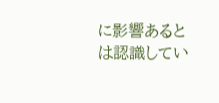に影響あるとは認識してい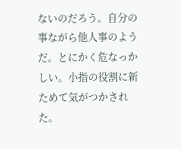ないのだろう。自分の事ながら他人事のようだ。とにかく危なっかしい。小指の役割に新ためて気がつかされた。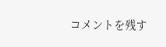コメントを残す